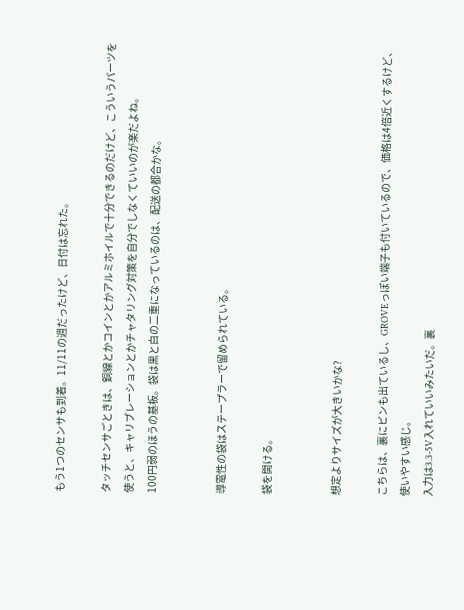もう1つのセンサも到着。11/11の週だったけど、日付は忘れた。

タッチセンサごときは、銅線とかコインとかアルミホイルで十分できるのだけど、こういうパーツを使うと、キャリブレーションとかチャタリング対策を自分でしなくていいのが楽だよね。
100円弱のほうの基板。袋は黒と白の二重になっているのは、配送の都合かな。


導電性の袋はステープラーで留められている。

袋を開ける。


想定よりサイズが大きいかな?

こちらは、裏にピンも出ているし、GROVEっぽい端子も付いているので、価格は4倍近くするけど、使いやすい感じ。
入力は3.3-5V入れていいみたいだ。裏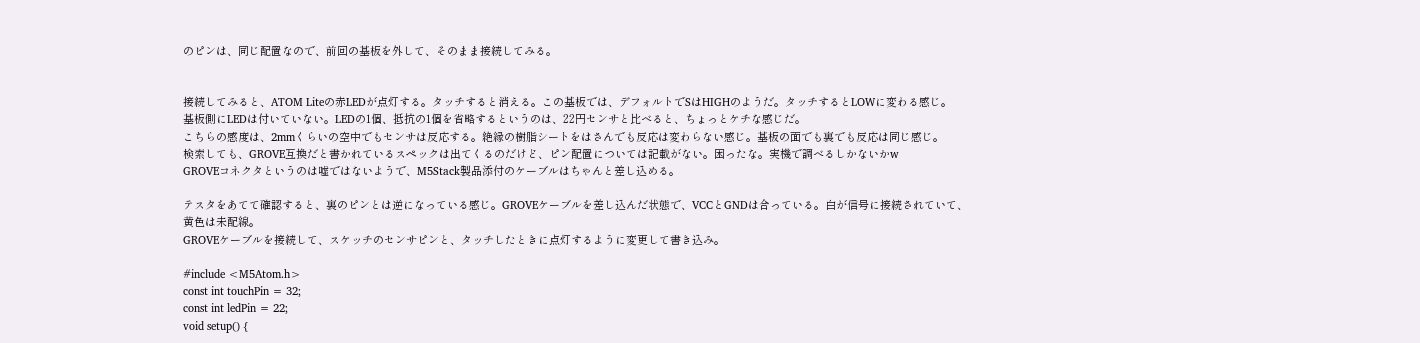のピンは、同じ配置なので、前回の基板を外して、そのまま接続してみる。


接続してみると、ATOM Liteの赤LEDが点灯する。タッチすると消える。この基板では、デフォルトでSはHIGHのようだ。タッチするとLOWに変わる感じ。
基板側にLEDは付いていない。LEDの1個、抵抗の1個を省略するというのは、22円センサと比べると、ちょっとケチな感じだ。
こちらの感度は、2mmくらいの空中でもセンサは反応する。絶縁の樹脂シートをはさんでも反応は変わらない感じ。基板の面でも裏でも反応は同じ感じ。
検索しても、GROVE互換だと書かれているスペックは出てくるのだけど、ピン配置については記載がない。困ったな。実機で調べるしかないかw
GROVEコネクタというのは嘘ではないようで、M5Stack製品添付のケーブルはちゃんと差し込める。

テスタをあてて確認すると、裏のピンとは逆になっている感じ。GROVEケーブルを差し込んだ状態で、VCCとGNDは合っている。白が信号に接続されていて、黄色は未配線。
GROVEケーブルを接続して、スケッチのセンサピンと、タッチしたときに点灯するように変更して書き込み。

#include <M5Atom.h>
const int touchPin = 32;
const int ledPin = 22;
void setup() {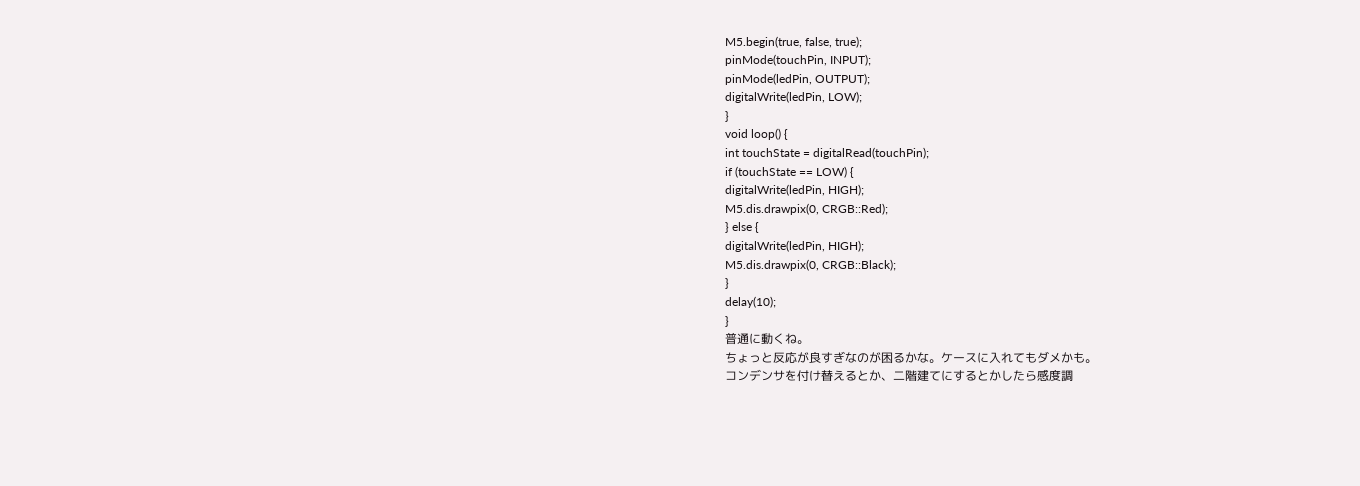M5.begin(true, false, true);
pinMode(touchPin, INPUT);
pinMode(ledPin, OUTPUT);
digitalWrite(ledPin, LOW);
}
void loop() {
int touchState = digitalRead(touchPin);
if (touchState == LOW) {
digitalWrite(ledPin, HIGH);
M5.dis.drawpix(0, CRGB::Red);
} else {
digitalWrite(ledPin, HIGH);
M5.dis.drawpix(0, CRGB::Black);
}
delay(10);
}
普通に動くね。
ちょっと反応が良すぎなのが困るかな。ケースに入れてもダメかも。
コンデンサを付け替えるとか、二階建てにするとかしたら感度調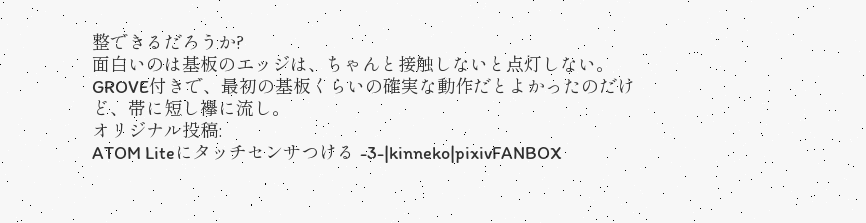整できるだろうか?
面白いのは基板のエッジは、ちゃんと接触しないと点灯しない。
GROVE付きで、最初の基板くらいの確実な動作だとよかったのだけど、帯に短し襷に流し。
オリジナル投稿:
ATOM Liteにタッチセンサつける -3-|kinneko|pixivFANBOX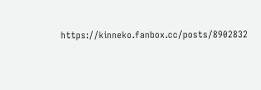https://kinneko.fanbox.cc/posts/8902832